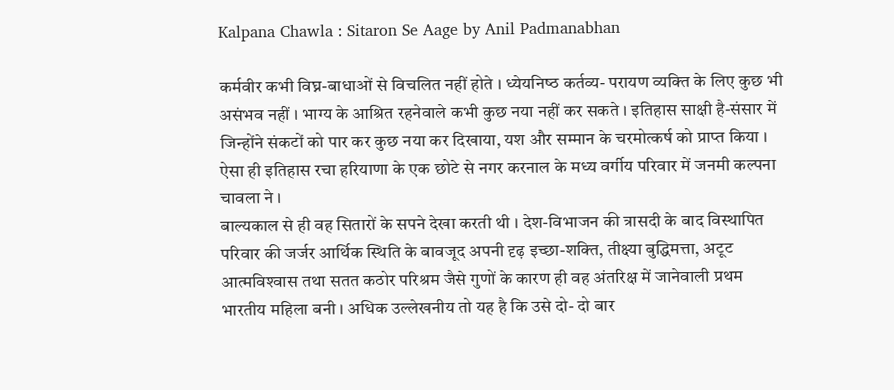Kalpana Chawla : Sitaron Se Aage by Anil Padmanabhan

कर्मवीर कभी विघ्न-बाधाओं से विचलित नहीं होते । ध्येयनिष्‍ठ कर्तव्य- परायण व्यक्‍त‌ि के लिए कुछ भी असंभव नहीं । भाग्य के आश्रित रहनेवाले कभी कुछ नया नहीं कर सकते । इतिहास साक्षी है-संसार में जिन्होंने संकटों को पार कर कुछ नया कर दिखाया, यश और सम्मान के चरमोत्कर्ष को प्राप्‍त किया । ऐसा ही इतिहास रचा हरियाणा के एक छोटे से नगर करनाल के मध्य वर्गीय परिवार में जनमी कल्पना चावला ने ।
बाल्यकाल से ही वह सितारों के सपने देखा करती थी । देश-विभाजन की त्रासदी के बाद विस्थापित परिवार की जर्जर आर्थिक स्थिति के बावजूद अपनी दृढ़ इच्छा-शक्‍त‌ि, तीक्ष्या बुद्धिमत्ता, अटूट आत्मविश्‍वास तथा सतत कठोर परिश्रम जैसे गुणों के कारण ही वह अंतरिक्ष में जानेवाली प्रथम भारतीय महिला बनी । अधिक उल्लेखनीय तो यह है कि उसे दो- दो बार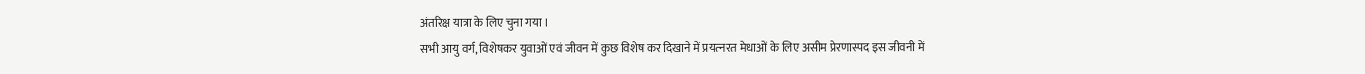अंतरिक्ष यात्रा के लिए चुना गया ।
सभी आयु वर्ग, विशेषकर युवाओं एवं जीवन में कुछ विशेष कर दिखाने में प्रयत्‍नरत मेधाओं के लिए असीम प्रेरणास्पद इस जीवनी में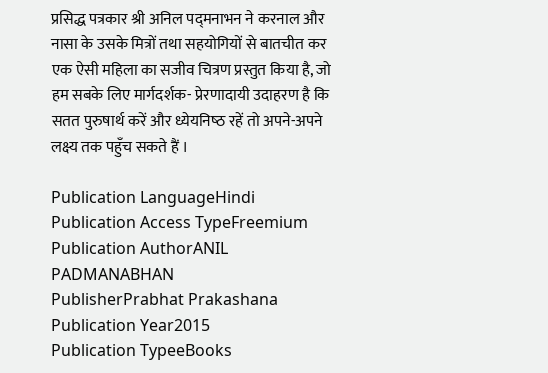प्रसिद्ध पत्रकार श्री अनिल पद‍्मनाभन ने करनाल और नासा के उसके मित्रों तथा सहयोगियों से बातचीत कर एक ऐसी महिला का सजीव चित्रण प्रस्तुत किया है, जो हम सबके लिए मार्गदर्शक- प्रेरणादायी उदाहरण है कि सतत पुरुषार्थ करें और ध्येयनिष्‍ठ रहें तो अपने-अपने लक्ष्य तक पहुँच सकते हैं ।

Publication LanguageHindi
Publication Access TypeFreemium
Publication AuthorANIL PADMANABHAN
PublisherPrabhat Prakashana
Publication Year2015
Publication TypeeBooks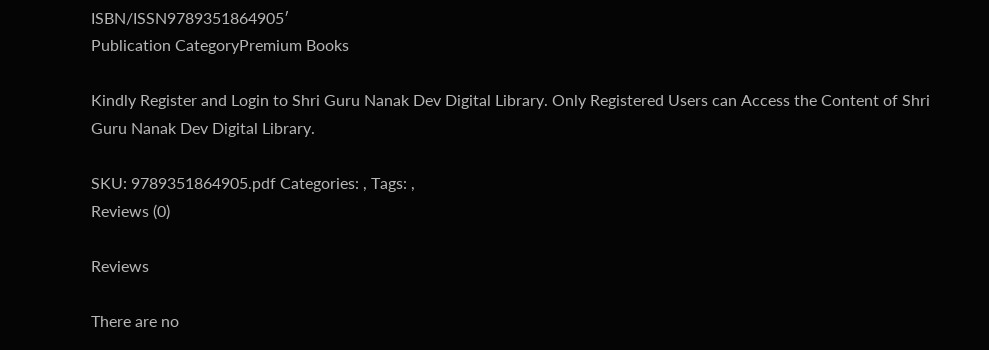ISBN/ISSN9789351864905′
Publication CategoryPremium Books

Kindly Register and Login to Shri Guru Nanak Dev Digital Library. Only Registered Users can Access the Content of Shri Guru Nanak Dev Digital Library.

SKU: 9789351864905.pdf Categories: , Tags: ,
Reviews (0)

Reviews

There are no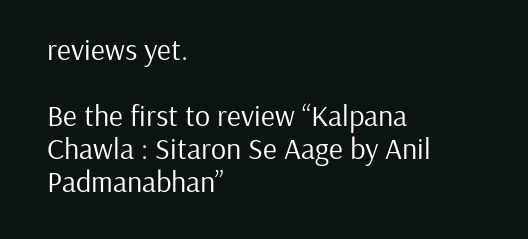reviews yet.

Be the first to review “Kalpana Chawla : Sitaron Se Aage by Anil Padmanabhan”